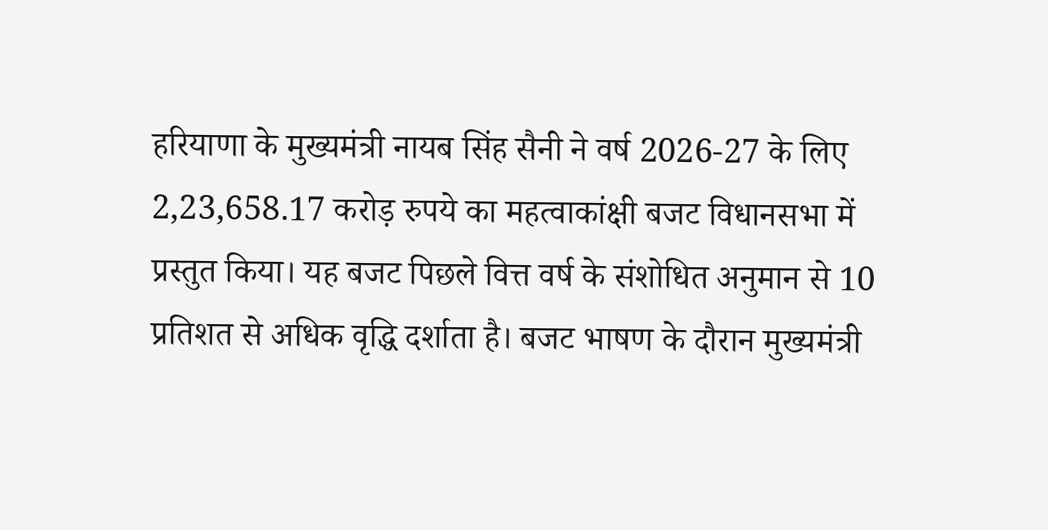हरियाणा के मुख्यमंत्री नायब सिंह सैनी ने वर्ष 2026-27 के लिए 2,23,658.17 करोड़ रुपये का महत्वाकांक्षी बजट विधानसभा में प्रस्तुत किया। यह बजट पिछले वित्त वर्ष के संशोधित अनुमान से 10 प्रतिशत से अधिक वृद्धि दर्शाता है। बजट भाषण के दौरान मुख्यमंत्री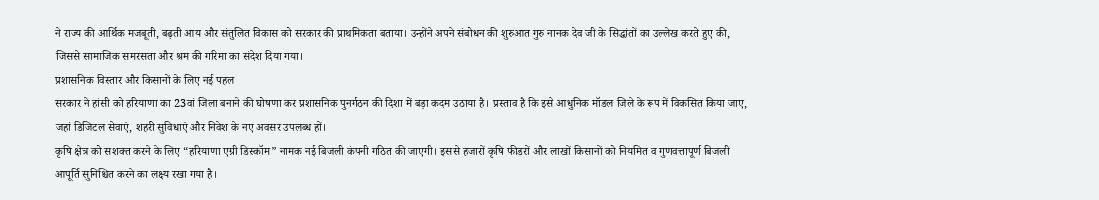ने राज्य की आर्थिक मजबूती, बढ़ती आय और संतुलित विकास को सरकार की प्राथमिकता बताया। उन्होंने अपने संबोधन की शुरुआत गुरु नानक देव जी के सिद्धांतों का उल्लेख करते हुए की, जिससे सामाजिक समरसता और श्रम की गरिमा का संदेश दिया गया।
प्रशासनिक विस्तार और किसानों के लिए नई पहल
सरकार ने हांसी को हरियाणा का 23वां जिला बनाने की घोषणा कर प्रशासनिक पुनर्गठन की दिशा में बड़ा कदम उठाया है। प्रस्ताव है कि इसे आधुनिक मॉडल जिले के रूप में विकसित किया जाए, जहां डिजिटल सेवाएं, शहरी सुविधाएं और निवेश के नए अवसर उपलब्ध हों।
कृषि क्षेत्र को सशक्त करने के लिए “हरियाणा एग्री डिस्कॉम” नामक नई बिजली कंपनी गठित की जाएगी। इससे हजारों कृषि फीडरों और लाखों किसानों को नियमित व गुणवत्तापूर्ण बिजली आपूर्ति सुनिश्चित करने का लक्ष्य रखा गया है।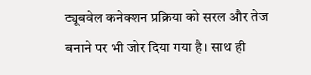ट्यूबवेल कनेक्शन प्रक्रिया को सरल और तेज बनाने पर भी जोर दिया गया है। साथ ही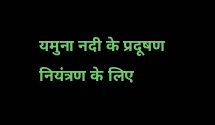यमुना नदी के प्रदूषण नियंत्रण के लिए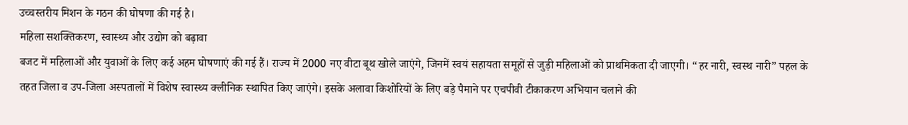उच्चस्तरीय मिशन के गठन की घोषणा की गई है।
महिला सशक्तिकरण, स्वास्थ्य और उद्योग को बढ़ावा
बजट में महिलाओं और युवाओं के लिए कई अहम घोषणाएं की गई हैं। राज्य में 2000 नए वीटा बूथ खोले जाएंगे, जिनमें स्वयं सहायता समूहों से जुड़ी महिलाओं को प्राथमिकता दी जाएगी। “हर नारी, स्वस्थ नारी” पहल के तहत जिला व उप-जिला अस्पतालों में विशेष स्वास्थ्य क्लीनिक स्थापित किए जाएंगे। इसके अलावा किशोरियों के लिए बड़े पैमाने पर एचपीवी टीकाकरण अभियान चलाने की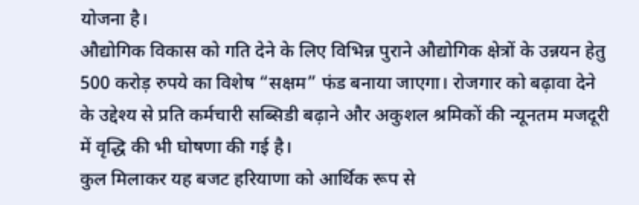योजना है।
औद्योगिक विकास को गति देने के लिए विभिन्न पुराने औद्योगिक क्षेत्रों के उन्नयन हेतु 500 करोड़ रुपये का विशेष “सक्षम” फंड बनाया जाएगा। रोजगार को बढ़ावा देने के उद्देश्य से प्रति कर्मचारी सब्सिडी बढ़ाने और अकुशल श्रमिकों की न्यूनतम मजदूरी में वृद्धि की भी घोषणा की गई है।
कुल मिलाकर यह बजट हरियाणा को आर्थिक रूप से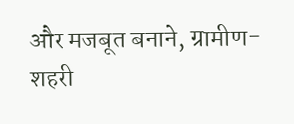और मजबूत बनाने, ग्रामीण-शहरी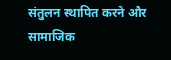संतुलन स्थापित करने और सामाजिक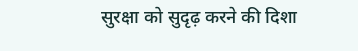सुरक्षा को सुदृढ़ करने की दिशा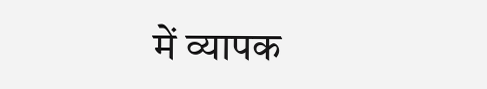में व्यापक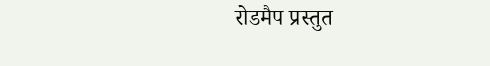रोडमैप प्रस्तुत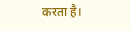करता है।